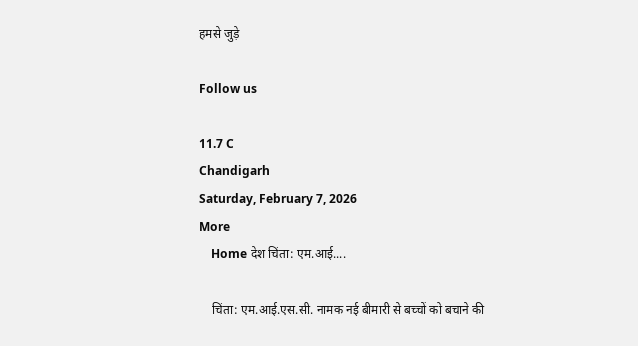हमसे जुड़े

Follow us

11.7 C
Chandigarh
Saturday, February 7, 2026
More
    Home देश चिंता: एम.आई....

    चिंता: एम.आई.एस.सी. नामक नई बीमारी से बच्चों को बचाने की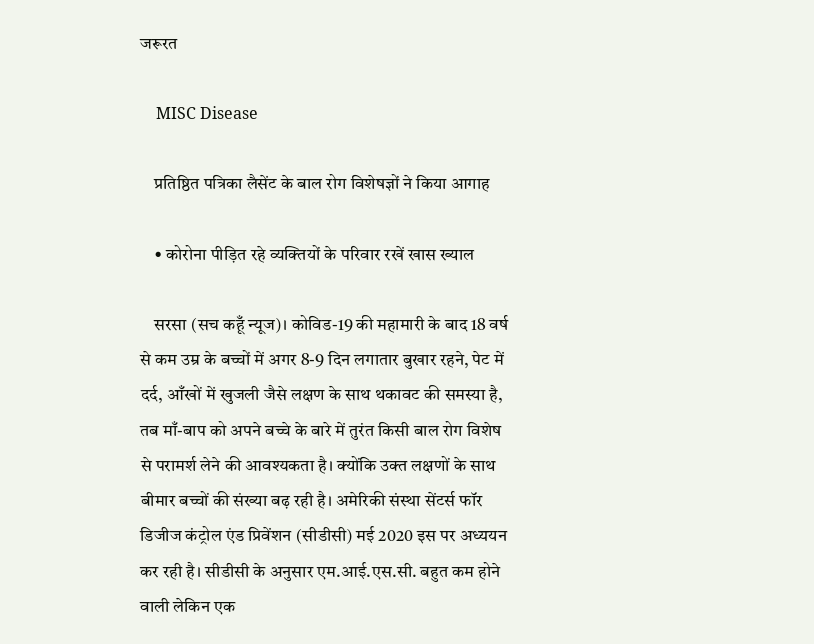जरूरत

    MISC Disease

    प्रतिष्ठित पत्रिका लैसेंट के बाल रोग विशेषज्ञों ने किया आगाह

    • कोरोना पीड़ित रहे व्यक्तियों के परिवार रखें खास ख्याल

    सरसा (सच कहूँ न्यूज)। कोविड-19 की महामारी के बाद 18 वर्ष से कम उम्र के बच्चों में अगर 8-9 दिन लगातार बुखार रहने, पेट में दर्द, आँखों में खुजली जैसे लक्षण के साथ थकावट की समस्या है, तब माँ-बाप को अपने बच्चे के बारे में तुरंत किसी बाल रोग विशेष से परामर्श लेने की आवश्यकता है। क्योंकि उक्त लक्षणों के साथ बीमार बच्चों की संख्या बढ़ रही है। अमेरिकी संस्था सेंटर्स फॉर डिजीज कंट्रोल एंड प्रिवेंशन (सीडीसी) मई 2020 इस पर अध्ययन कर रही है। सीडीसी के अनुसार एम.आई.एस.सी. बहुत कम होने वाली लेकिन एक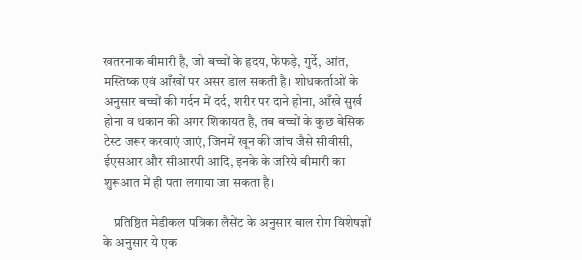खतरनाक बीमारी है, जो बच्चों के हृदय, फेफड़े, गुर्दे, आंत, मस्तिष्क एवं आँखों पर असर डाल सकती है। शोधकर्ताओं के अनुसार बच्चों की गर्दन में दर्द, शरीर पर दाने होना, आँखे सुर्ख होना व थकान की अगर शिकायत है, तब बच्चों के कुछ बेसिक टेस्ट जरूर करवाएं जाएं, जिनमें खून की जांच जैसे सीवीसी, ईएसआर और सीआरपी आदि, इनके के जरिये बीमारी का शुरूआत में ही पता लगाया जा सकता है।

    प्रतिष्ठित मेडीकल पत्रिका लैसेंट के अनुसार बाल रोग विशेषज्ञों के अनुसार ये एक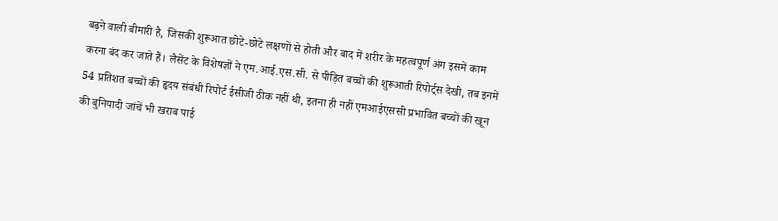बढ़ने वाली बीमारी है, जिसकी शुरूआत छोटे-छोटे लक्षणों से होती और बाद में शरीर के महत्वपूर्ण अंग इसमें काम करना बंद कर जाते हैं। लैसेंट के विशेषज्ञों ने एम.आई.एस.सी. से पीड़ित बच्चों की शुरूआती रिपोर्ट्स देखी, तब इनमें 54 प्रतिशत बच्चों की हृदय संबंधी रिपोर्ट ईसीजी ठीक नहीं थी, इतना ही नहीं एमआईएससी प्रभावित बच्चों की खून की बुनियादी जांचें भी खराब पाई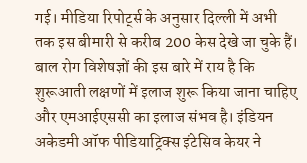गई। मीडिया रिपोर्ट्स के अनुसार दिल्ली में अभी तक इस बीमारी से करीब 200 केस देखे जा चुके हैं। बाल रोग विशेषज्ञों की इस बारे में राय है कि शुरूआती लक्षणों में इलाज शुरू किया जाना चाहिए और एमआईएससी का इलाज संभव है। इंडियन अकेडमी ऑफ पीडियाट्रिक्स इंटेसिव केयर ने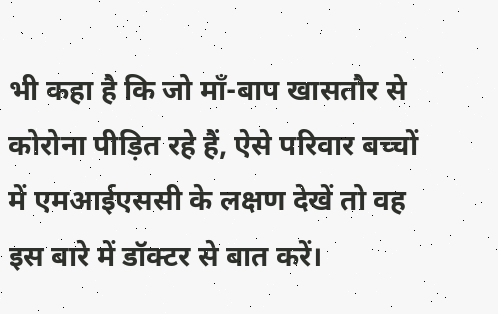भी कहा है कि जो माँ-बाप खासतौर से कोरोना पीड़ित रहे हैं, ऐसे परिवार बच्चों में एमआईएससी के लक्षण देखें तो वह इस बारे में डॉक्टर से बात करें।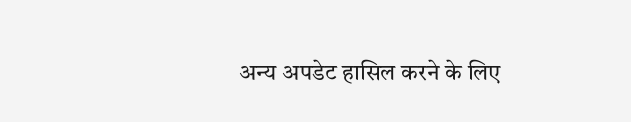अन्य अपडेट हासिल करने के लिए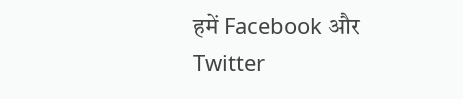हमें Facebook और Twitter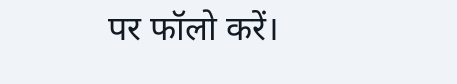पर फॉलो करें।